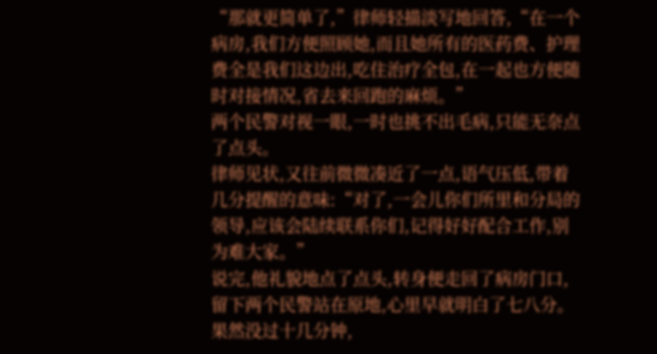“那就更简单了,”律师轻描淡写地回答,“在一个病房,我们方便照顾她,而且她所有的医药费、护理费全是我们这边出,吃住治疗全包,在一起也方便随时对接情况,省去来回跑的麻烦。”
两个民警对视一眼,一时也挑不出毛病,只能无奈点了点头。
律师见状,又往前微微凑近了一点,语气压低,带着几分提醒的意味:“对了,一会儿你们所里和分局的领导,应该会陆续联系你们,记得好好配合工作,别为难大家。”
说完,他礼貌地点了点头,转身便走回了病房门口,留下两个民警站在原地,心里早就明白了七八分。
果然没过十几分钟,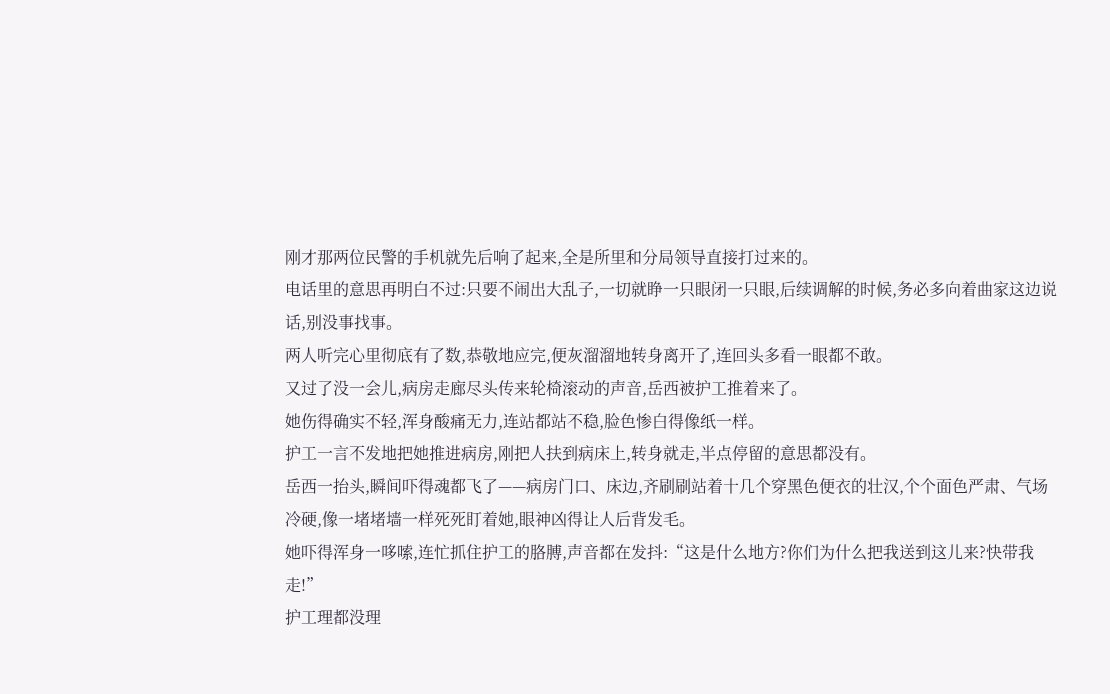刚才那两位民警的手机就先后响了起来,全是所里和分局领导直接打过来的。
电话里的意思再明白不过:只要不闹出大乱子,一切就睁一只眼闭一只眼,后续调解的时候,务必多向着曲家这边说话,别没事找事。
两人听完心里彻底有了数,恭敬地应完,便灰溜溜地转身离开了,连回头多看一眼都不敢。
又过了没一会儿,病房走廊尽头传来轮椅滚动的声音,岳西被护工推着来了。
她伤得确实不轻,浑身酸痛无力,连站都站不稳,脸色惨白得像纸一样。
护工一言不发地把她推进病房,刚把人扶到病床上,转身就走,半点停留的意思都没有。
岳西一抬头,瞬间吓得魂都飞了——病房门口、床边,齐刷刷站着十几个穿黑色便衣的壮汉,个个面色严肃、气场冷硬,像一堵堵墙一样死死盯着她,眼神凶得让人后背发毛。
她吓得浑身一哆嗦,连忙抓住护工的胳膊,声音都在发抖:“这是什么地方?你们为什么把我送到这儿来?快带我走!”
护工理都没理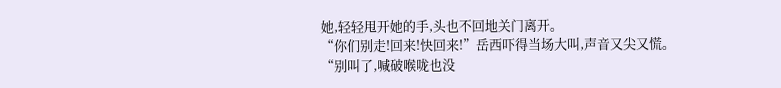她,轻轻甩开她的手,头也不回地关门离开。
“你们别走!回来!快回来!”岳西吓得当场大叫,声音又尖又慌。
“别叫了,喊破喉咙也没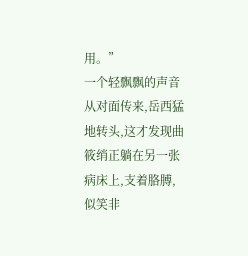用。”
一个轻飘飘的声音从对面传来,岳西猛地转头,这才发现曲筱绡正躺在另一张病床上,支着胳膊,似笑非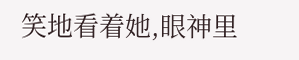笑地看着她,眼神里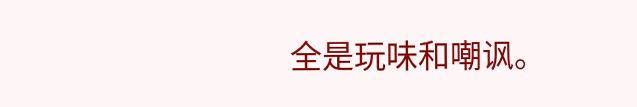全是玩味和嘲讽。